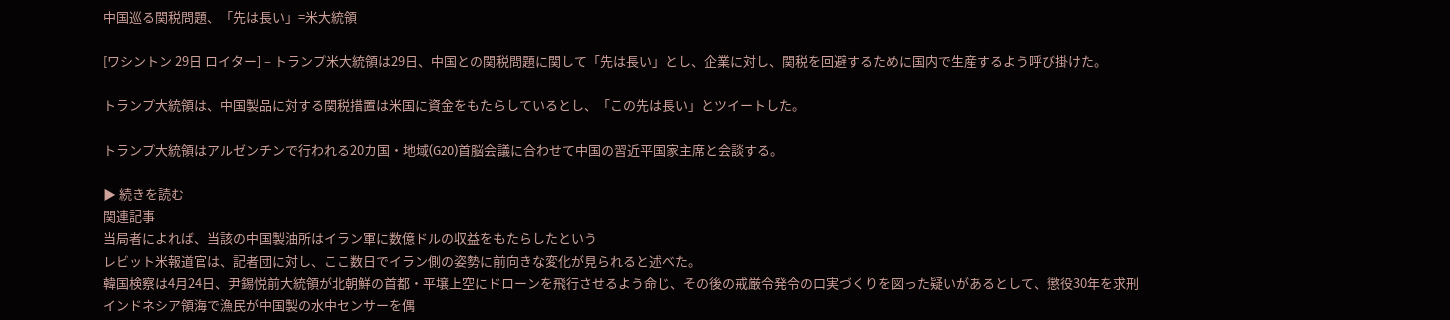中国巡る関税問題、「先は長い」=米大統領

[ワシントン 29日 ロイター] – トランプ米大統領は29日、中国との関税問題に関して「先は長い」とし、企業に対し、関税を回避するために国内で生産するよう呼び掛けた。

トランプ大統領は、中国製品に対する関税措置は米国に資金をもたらしているとし、「この先は長い」とツイートした。

トランプ大統領はアルゼンチンで行われる20カ国・地域(G20)首脳会議に合わせて中国の習近平国家主席と会談する。

▶ 続きを読む
関連記事
当局者によれば、当該の中国製油所はイラン軍に数億ドルの収益をもたらしたという
レビット米報道官は、記者団に対し、ここ数日でイラン側の姿勢に前向きな変化が見られると述べた。
韓国検察は4月24日、尹錫悦前大統領が北朝鮮の首都・平壌上空にドローンを飛行させるよう命じ、その後の戒厳令発令の口実づくりを図った疑いがあるとして、懲役30年を求刑
インドネシア領海で漁民が中国製の水中センサーを偶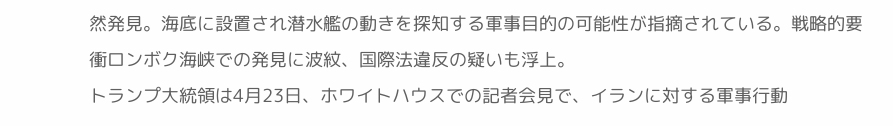然発見。海底に設置され潜水艦の動きを探知する軍事目的の可能性が指摘されている。戦略的要衝ロンボク海峡での発見に波紋、国際法違反の疑いも浮上。
トランプ大統領は4月23日、ホワイトハウスでの記者会見で、イランに対する軍事行動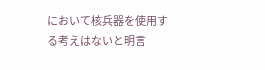において核兵器を使用する考えはないと明言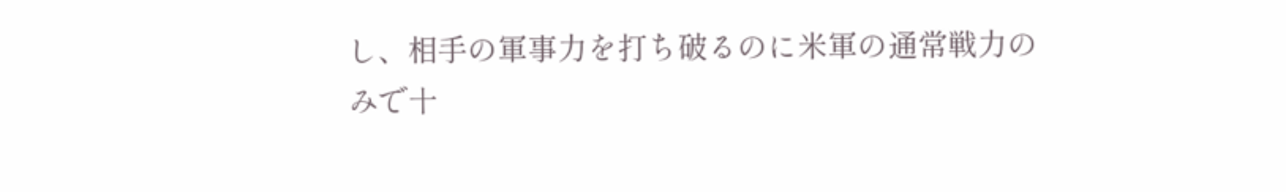し、相手の軍事力を打ち破るのに米軍の通常戦力のみで十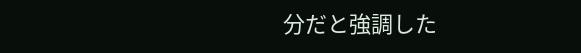分だと強調した